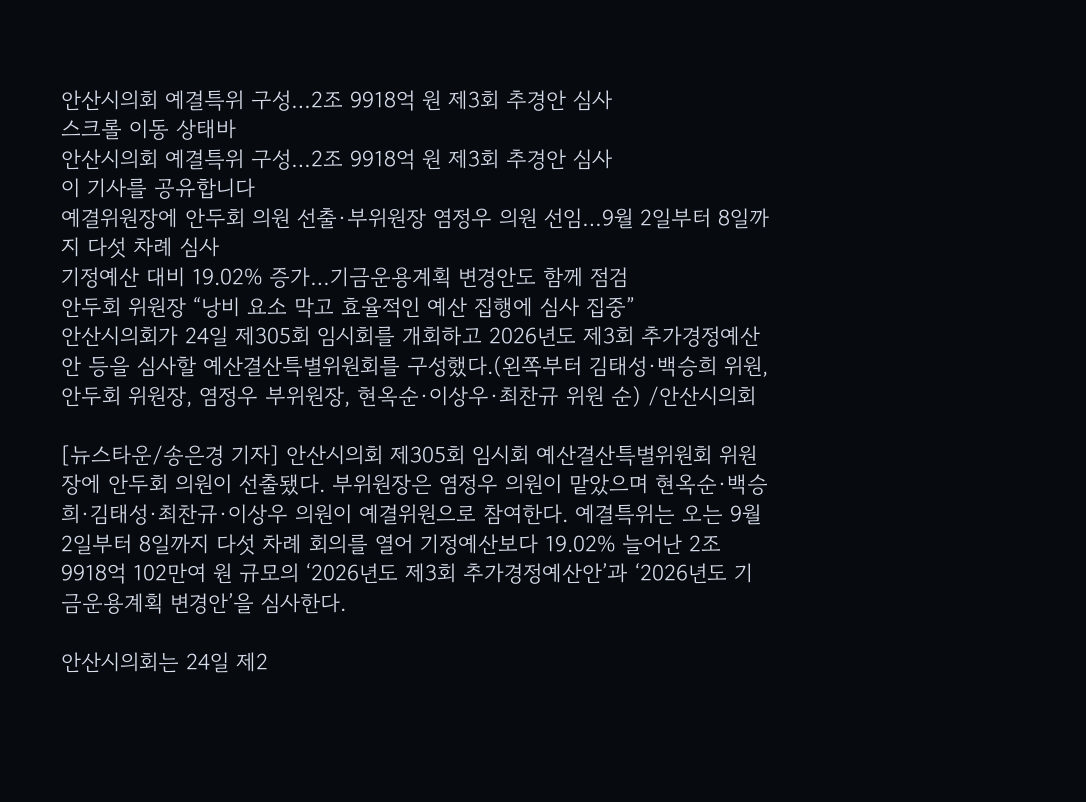안산시의회 예결특위 구성…2조 9918억 원 제3회 추경안 심사
스크롤 이동 상태바
안산시의회 예결특위 구성…2조 9918억 원 제3회 추경안 심사
이 기사를 공유합니다
예결위원장에 안두회 의원 선출·부위원장 염정우 의원 선임…9월 2일부터 8일까지 다섯 차례 심사
기정예산 대비 19.02% 증가…기금운용계획 변경안도 함께 점검
안두회 위원장 “낭비 요소 막고 효율적인 예산 집행에 심사 집중”
안산시의회가 24일 제305회 임시회를 개회하고 2026년도 제3회 추가경정예산안 등을 심사할 예산결산특별위원회를 구성했다.(왼쪽부터 김태성·백승희 위원, 안두회 위원장, 염정우 부위원장, 현옥순·이상우·최찬규 위원 순) /안산시의회

[뉴스타운/송은경 기자] 안산시의회 제305회 임시회 예산결산특별위원회 위원장에 안두회 의원이 선출됐다. 부위원장은 염정우 의원이 맡았으며 현옥순·백승희·김태성·최찬규·이상우 의원이 예결위원으로 참여한다. 예결특위는 오는 9월 2일부터 8일까지 다섯 차례 회의를 열어 기정예산보다 19.02% 늘어난 2조 9918억 102만여 원 규모의 ‘2026년도 제3회 추가경정예산안’과 ‘2026년도 기금운용계획 변경안’을 심사한다.

안산시의회는 24일 제2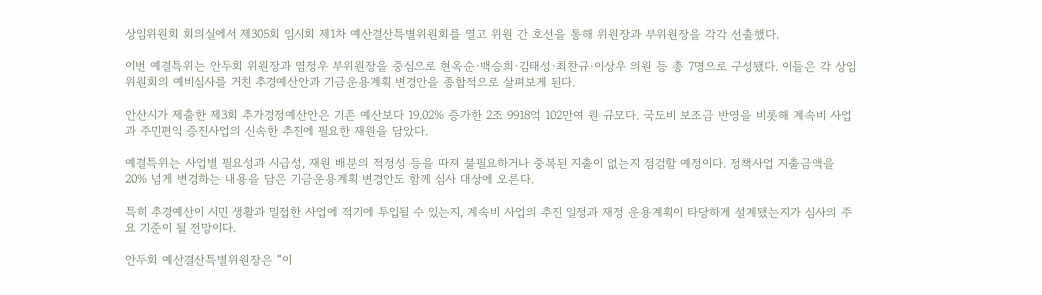상임위원회 회의실에서 제305회 임시회 제1차 예산결산특별위원회를 열고 위원 간 호선을 통해 위원장과 부위원장을 각각 선출했다.

이번 예결특위는 안두회 위원장과 염정우 부위원장을 중심으로 현옥순·백승희·김태성·최찬규·이상우 의원 등 총 7명으로 구성됐다. 이들은 각 상임위원회의 예비심사를 거친 추경예산안과 기금운용계획 변경안을 종합적으로 살펴보게 된다.

안산시가 제출한 제3회 추가경정예산안은 기존 예산보다 19.02% 증가한 2조 9918억 102만여 원 규모다. 국도비 보조금 반영을 비롯해 계속비 사업과 주민편익 증진사업의 신속한 추진에 필요한 재원을 담았다.

예결특위는 사업별 필요성과 시급성, 재원 배분의 적정성 등을 따져 불필요하거나 중복된 지출이 없는지 점검할 예정이다. 정책사업 지출금액을 20% 넘게 변경하는 내용을 담은 기금운용계획 변경안도 함께 심사 대상에 오른다.

특히 추경예산이 시민 생활과 밀접한 사업에 적기에 투입될 수 있는지, 계속비 사업의 추진 일정과 재정 운용계획이 타당하게 설계됐는지가 심사의 주요 기준이 될 전망이다.

안두회 예산결산특별위원장은 “이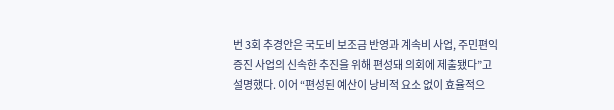번 3회 추경안은 국도비 보조금 반영과 계속비 사업, 주민편익증진 사업의 신속한 추진을 위해 편성돼 의회에 제출됐다”고 설명했다. 이어 “편성된 예산이 낭비적 요소 없이 효율적으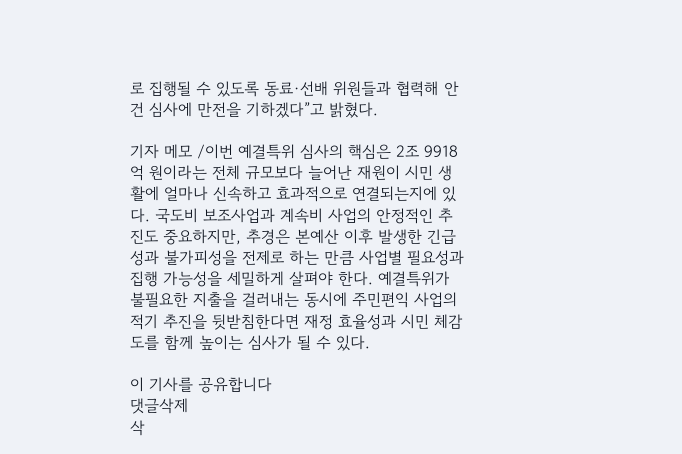로 집행될 수 있도록 동료·선배 위원들과 협력해 안건 심사에 만전을 기하겠다”고 밝혔다.

기자 메모 /이번 예결특위 심사의 핵심은 2조 9918억 원이라는 전체 규모보다 늘어난 재원이 시민 생활에 얼마나 신속하고 효과적으로 연결되는지에 있다. 국도비 보조사업과 계속비 사업의 안정적인 추진도 중요하지만, 추경은 본예산 이후 발생한 긴급성과 불가피성을 전제로 하는 만큼 사업별 필요성과 집행 가능성을 세밀하게 살펴야 한다. 예결특위가 불필요한 지출을 걸러내는 동시에 주민편익 사업의 적기 추진을 뒷받침한다면 재정 효율성과 시민 체감도를 함께 높이는 심사가 될 수 있다.

이 기사를 공유합니다
댓글삭제
삭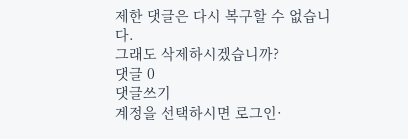제한 댓글은 다시 복구할 수 없습니다.
그래도 삭제하시겠습니까?
댓글 0
댓글쓰기
계정을 선택하시면 로그인·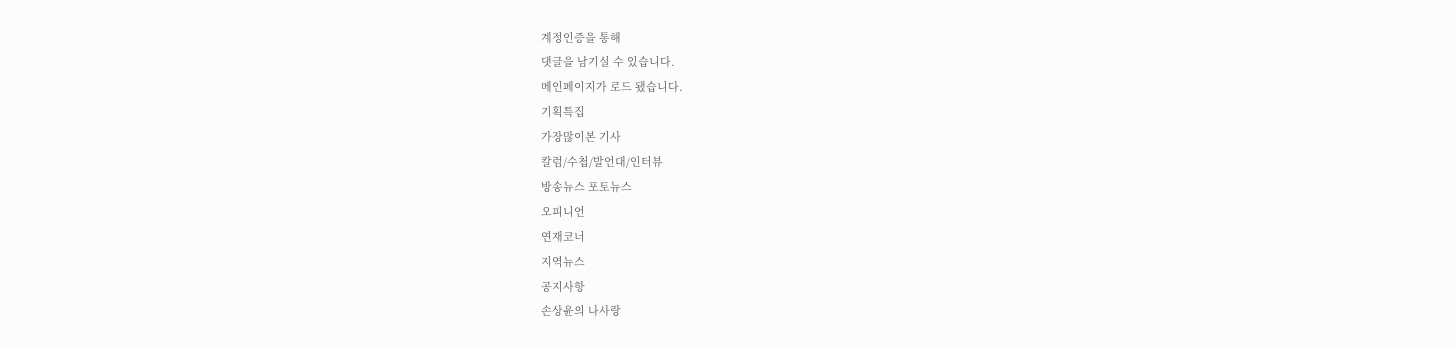계정인증을 통해
댓글을 남기실 수 있습니다.
메인페이지가 로드 됐습니다.
기획특집
가장많이본 기사
칼럼/수첩/발언대/인터뷰
방송뉴스 포토뉴스
오피니언
연재코너
지역뉴스
공지사항
손상윤의 나사랑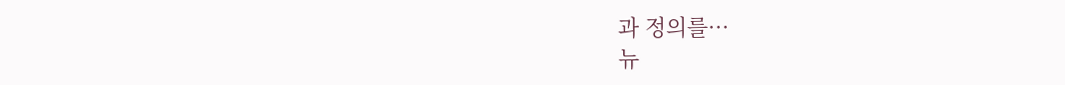과 정의를···
뉴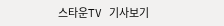스타운TV 기사보기